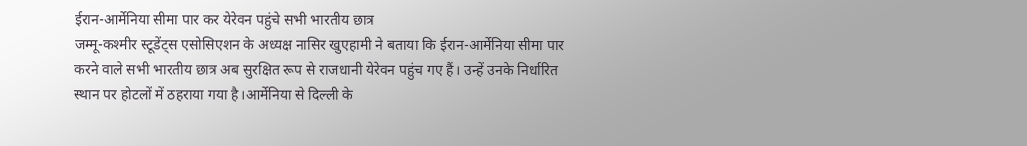ईरान-आर्मेनिया सीमा पार कर येरेवन पहुंचे सभी भारतीय छात्र
जम्मू-कश्मीर स्टूडेंट्स एसोसिएशन के अध्यक्ष नासिर खुएहामी ने बताया कि ईरान-आर्मेनिया सीमा पार करने वाले सभी भारतीय छात्र अब सुरक्षित रूप से राजधानी येरेवन पहुंच गए हैं। उन्हें उनके निर्धारित स्थान पर होटलों में ठहराया गया है।आर्मेनिया से दिल्ली के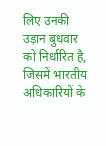लिए उनकी उड़ान बुधवार को निर्धारित है, जिसमें भारतीय अधिकारियों के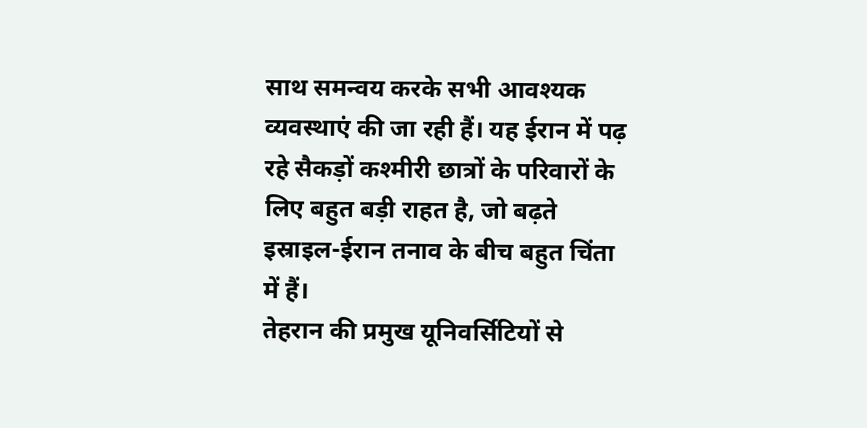साथ समन्वय करके सभी आवश्यक व्यवस्थाएं की जा रही हैं। यह ईरान में पढ़ रहे सैकड़ों कश्मीरी छात्रों के परिवारों के लिए बहुत बड़ी राहत है, जो बढ़ते इस्राइल-ईरान तनाव के बीच बहुत चिंता में हैं।
तेहरान की प्रमुख यूनिवर्सिटियों से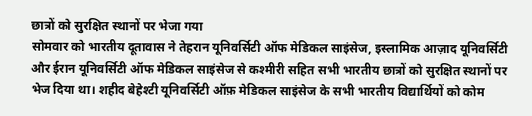छात्रों को सुरक्षित स्थानों पर भेजा गया
सोमवार को भारतीय दूतावास ने तेहरान यूनिवर्सिटी ऑफ मेडिकल साइंसेज, इस्लामिक आज़ाद यूनिवर्सिटी और ईरान यूनिवर्सिटी ऑफ मेडिकल साइंसेज से कश्मीरी सहित सभी भारतीय छात्रों को सुरक्षित स्थानों पर भेज दिया था। शहीद बेहेश्टी यूनिवर्सिटी ऑफ़ मेडिकल साइंसेज के सभी भारतीय विद्यार्थियों को कोम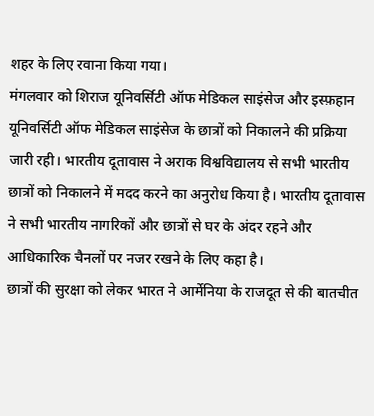शहर के लिए रवाना किया गया।
मंगलवार को शिराज यूनिवर्सिटी ऑफ मेडिकल साइंसेज और इस्फ़हान यूनिवर्सिटी ऑफ मेडिकल साइंसेज के छात्रों को निकालने की प्रक्रिया जारी रही। भारतीय दूतावास ने अराक विश्वविद्यालय से सभी भारतीय छात्रों को निकालने में मदद करने का अनुरोध किया है। भारतीय दूतावास ने सभी भारतीय नागरिकों और छात्रों से घर के अंदर रहने और आधिकारिक चैनलों पर नजर रखने के लिए कहा है।
छात्रों की सुरक्षा को लेकर भारत ने आर्मेनिया के राजदूत से की बातचीत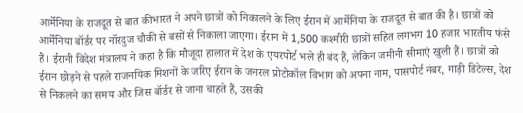आर्मेनिया के राजदूत से बात कीभारत ने अपने छात्रों को निकालने के लिए ईरान में आर्मेनिया के राजदूत से बात की है। छात्रों को आर्मेनिया बॉर्डर पर नॉरदुज चौकी से बसों से निकाला जाएगा। ईरान में 1,500 कश्मीरी छात्रों सहित लगभग 10 हजार भारतीय फंसे हैं। ईरानी विदेश मंत्रालय ने कहा है कि मौजूदा हालात में देश के एयरपोर्ट भले ही बंद हैं, लेकिन जमीनी सीमाएं खुली हैं। छात्रों को ईरान छोड़ने से पहले राजनयिक मिशनों के जरिए ईरान के जनरल प्रोटोकॉल विभाग को अपना नाम, पासपोर्ट नंबर, गाड़ी डिटेल्स, देश से निकलने का समय और जिस बॉर्डर से जाना चाहते हैं, उसकी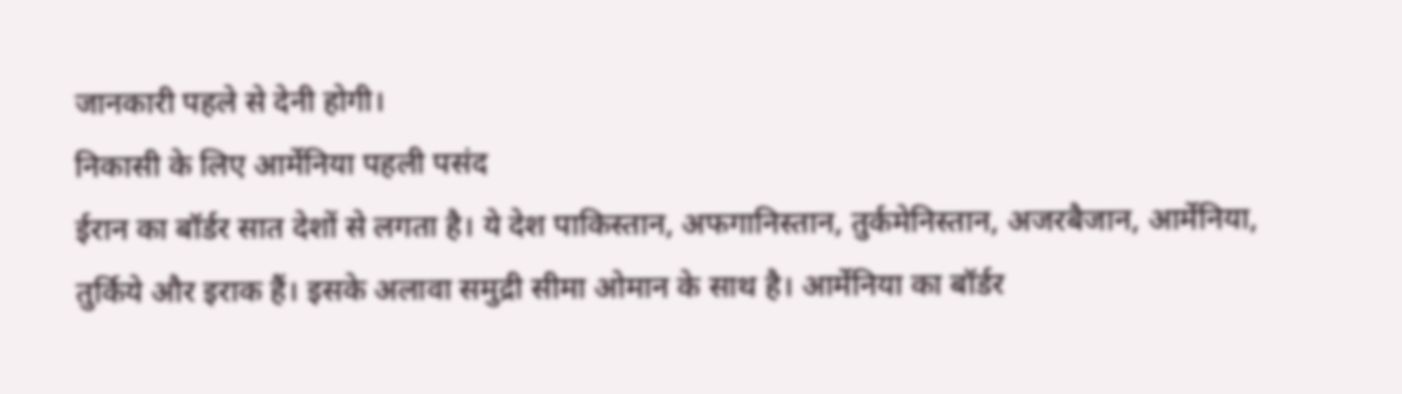जानकारी पहले से देनी होगी।
निकासी के लिए आर्मेनिया पहली पसंद
ईरान का बॉर्डर सात देशों से लगता है। ये देश पाकिस्तान, अफगानिस्तान, तुर्कमेनिस्तान, अजरबैजान, आर्मेनिया, तुर्किये और इराक हैं। इसके अलावा समुद्री सीमा ओमान के साथ है। आर्मेनिया का बॉर्डर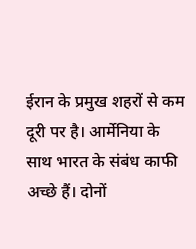ईरान के प्रमुख शहरों से कम दूरी पर है। आर्मेनिया के साथ भारत के संबंध काफी अच्छे हैं। दोनों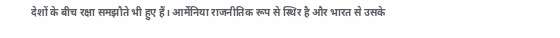देशों के बीच रक्षा समझौते भी हुए हैं। आर्मेनिया राजनीतिक रूप से स्थिर है और भारत से उसके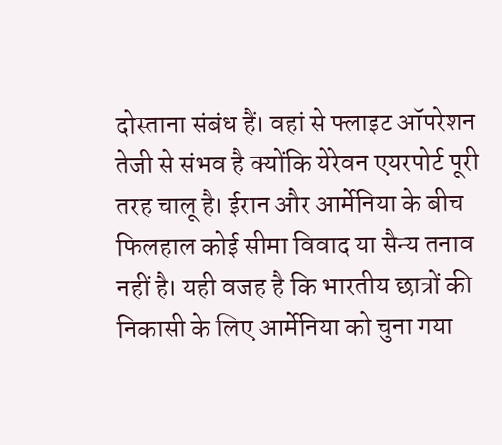दोस्ताना संबंध हैं। वहां से फ्लाइट ऑपरेशन तेजी से संभव है क्योंकि येरेवन एयरपोर्ट पूरी तरह चालू है। ईरान और आर्मेनिया के बीच फिलहाल कोई सीमा विवाद या सैन्य तनाव नहीं है। यही वजह है कि भारतीय छात्रों की निकासी के लिए आर्मेनिया को चुना गया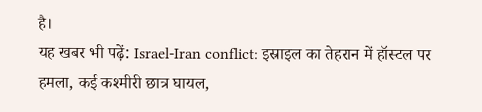है।
यह खबर भी पढ़ें: Israel-Iran conflict: इस्राइल का तेहरान में हॉस्टल पर हमला, कई कश्मीरी छात्र घायल,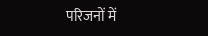परिजनों में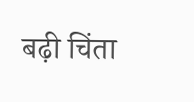बढ़ी चिंता